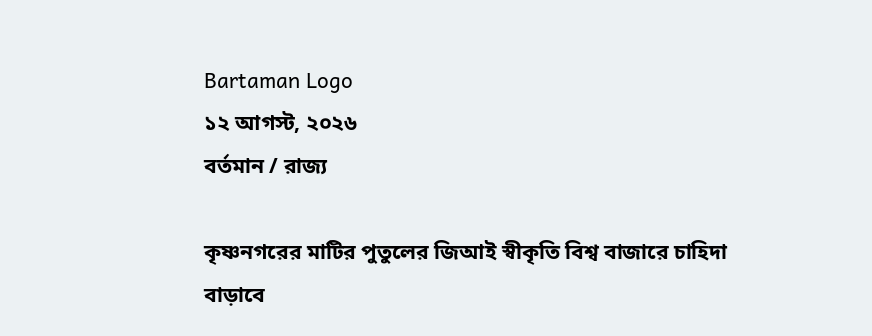Bartaman Logo
১২ আগস্ট, ২০২৬
বর্তমান / রাজ্য

কৃষ্ণনগরের মাটির পুতুলের জিআই স্বীকৃতি বিশ্ব বাজারে চাহিদা বাড়াবে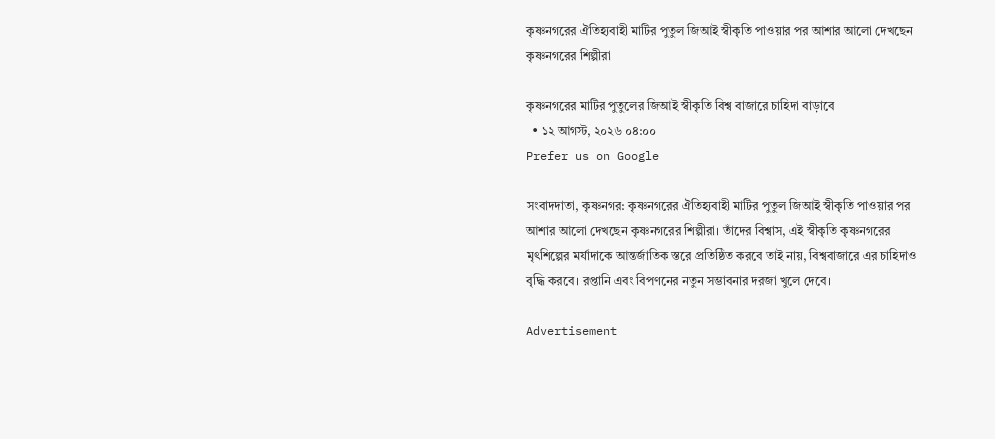কৃষ্ণনগরের ঐতিহ্যবাহী মাটির পুতুল জিআই স্বীকৃতি পাওয়ার পর আশার আলো দেখছেন কৃষ্ণনগরের শিল্পীরা

কৃষ্ণনগরের মাটির পুতুলের জিআই স্বীকৃতি বিশ্ব বাজারে চাহিদা বাড়াবে
  • ১২ আগস্ট, ২০২৬ ০৪:০০
Prefer us on Google

সংবাদদাতা, কৃষ্ণনগর: কৃষ্ণনগরের ঐতিহ্যবাহী মাটির পুতুল জিআই স্বীকৃতি পাওয়ার পর আশার আলো দেখছেন কৃষ্ণনগরের শিল্পীরা। তাঁদের বিশ্বাস, এই স্বীকৃতি কৃষ্ণনগরের মৃৎশিল্পের মর্যাদাকে আন্তর্জাতিক স্তরে প্রতিষ্ঠিত করবে তাই নায়, বিশ্ববাজারে এর চাহিদাও বৃদ্ধি করবে। রপ্তানি এবং বিপণনের নতুন সম্ভাবনার দরজা খুলে দেবে।

Advertisement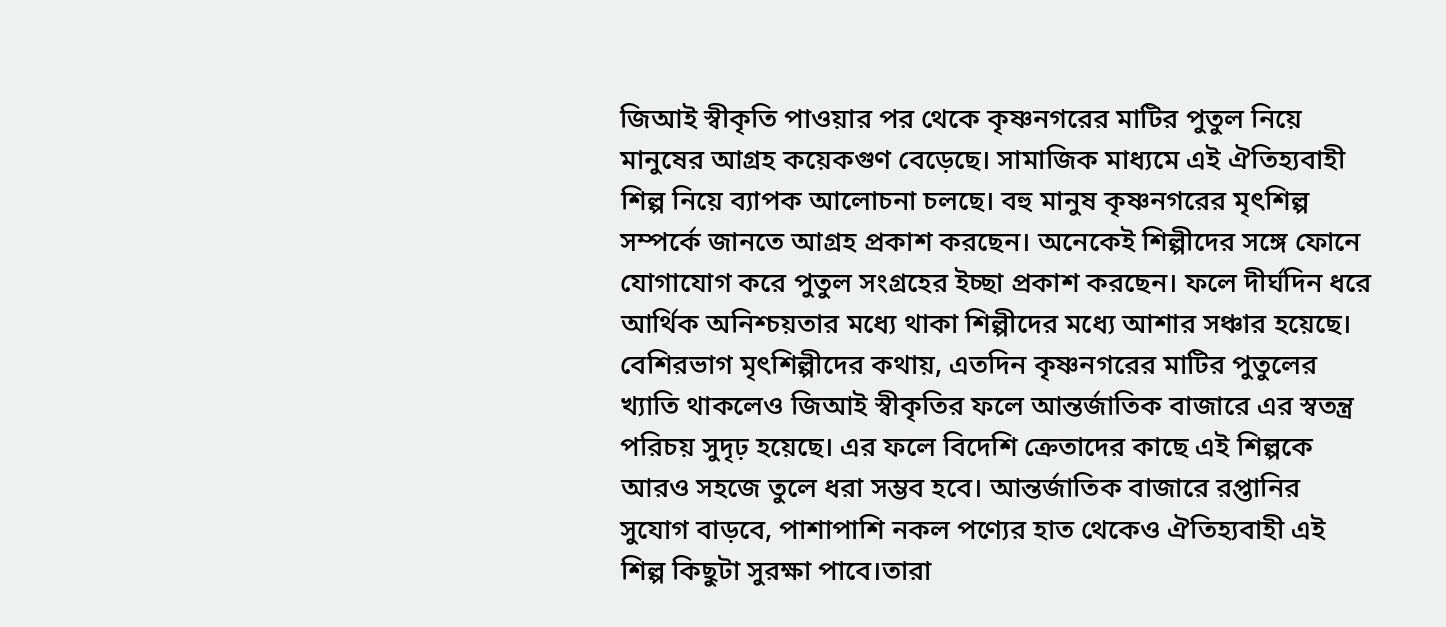জিআই স্বীকৃতি পাওয়ার পর থেকে কৃষ্ণনগরের মাটির পুতুল নিয়ে মানুষের আগ্রহ কয়েকগুণ বেড়েছে। সামাজিক মাধ্যমে এই ঐতিহ্যবাহী শিল্প নিয়ে ব্যাপক আলোচনা চলছে। বহু মানুষ কৃষ্ণনগরের মৃৎশিল্প সম্পর্কে জানতে আগ্রহ প্রকাশ করছেন। অনেকেই শিল্পীদের সঙ্গে ফোনে যোগাযোগ করে পুতুল সংগ্রহের ইচ্ছা প্রকাশ করছেন। ফলে দীর্ঘদিন ধরে আর্থিক অনিশ্চয়তার মধ্যে থাকা শিল্পীদের মধ্যে আশার সঞ্চার হয়েছে।
বেশিরভাগ মৃৎশিল্পীদের কথায়, এতদিন কৃষ্ণনগরের মাটির পুতুলের খ্যাতি থাকলেও জিআই স্বীকৃতির ফলে আন্তর্জাতিক বাজারে এর স্বতন্ত্র পরিচয় সুদৃঢ় হয়েছে। এর ফলে বিদেশি ক্রেতাদের কাছে এই শিল্পকে আরও সহজে তুলে ধরা সম্ভব হবে। আন্তর্জাতিক বাজারে রপ্তানির সুযোগ বাড়বে, পাশাপাশি নকল পণ্যের হাত থেকেও ঐতিহ্যবাহী এই শিল্প কিছুটা সুরক্ষা পাবে।তারা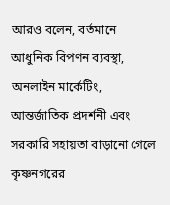আরও বলেন, বর্তমানে আধুনিক বিপণন ব্যবস্থা, অনলাইন মার্কেটিং, আন্তর্জাতিক প্রদর্শনী এবং সরকারি সহায়তা বাড়ানো গেলে কৃষ্ণনগরের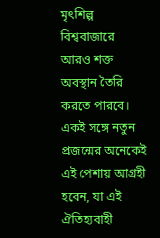মৃৎশিল্প বিশ্ববাজারে আরও শক্ত অবস্থান তৈরি করতে পারবে। একই সঙ্গে নতুন প্রজন্মের অনেকেই এই পেশায় আগ্রহী হবেন, যা এই ঐতিহ্যবাহী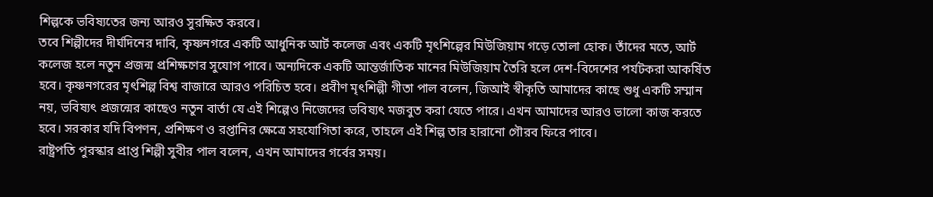শিল্পকে ভবিষ্যতের জন্য আরও সুরক্ষিত করবে।
তবে শিল্পীদের দীর্ঘদিনের দাবি, কৃষ্ণনগরে একটি আধুনিক আর্ট কলেজ এবং একটি মৃৎশিল্পের মিউজিয়াম গড়ে তোলা হোক। তাঁদের মতে, আর্ট কলেজ হলে নতুন প্রজন্ম প্রশিক্ষণের সুযোগ পাবে। অন্যদিকে একটি আন্তর্জাতিক মানের মিউজিয়াম তৈরি হলে দেশ-বিদেশের পর্যটকরা আকর্ষিত হবে। কৃষ্ণনগরের মৃৎশিল্প বিশ্ব বাজারে আরও পরিচিত হবে। প্রবীণ মৃৎশিল্পী গীতা পাল বলেন, জিআই স্বীকৃতি আমাদের কাছে শুধু একটি সম্মান নয়, ভবিষ্যৎ প্রজন্মের কাছেও নতুন বার্তা যে এই শিল্পেও নিজেদের ভবিষ্যৎ মজবুত করা যেতে পারে। এখন আমাদের আরও ভালো কাজ করতে হবে। সরকার যদি বিপণন, প্রশিক্ষণ ও রপ্তানির ক্ষেত্রে সহযোগিতা করে, তাহলে এই শিল্প তার হারানো গৌরব ফিরে পাবে।
রাষ্ট্রপতি পুরস্কার প্রাপ্ত শিল্পী সুবীর পাল বলেন, এখন আমাদের গর্বের সময়।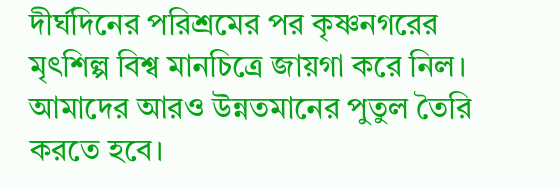দীর্ঘদিনের পরিশ্রমের পর কৃষ্ণনগরের মৃৎশিল্প বিশ্ব মানচিত্রে জায়গা করে নিল। আমাদের আরও উন্নতমানের পুতুল তৈরি করতে হবে।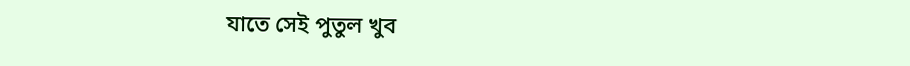যাতে সেই পুতুল খুব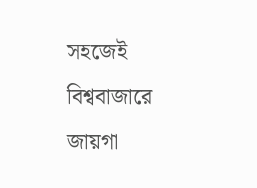সহজেই বিশ্ববাজারে জায়গা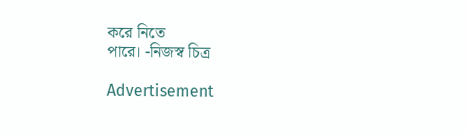করে নিতে
পারে। -নিজস্ব চিত্র

Advertisement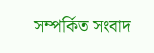সম্পর্কিত সংবাদ